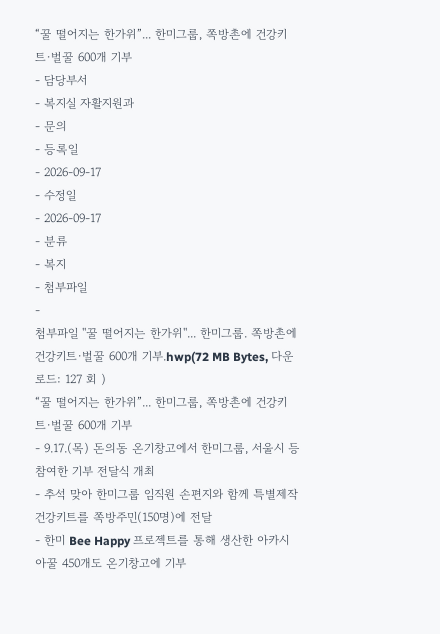“꿀 떨어지는 한가위”... 한미그룹, 쪽방촌에 건강키트·벌꿀 600개 기부
- 담당부서
- 복지실 자활지원과
- 문의
- 등록일
- 2026-09-17
- 수정일
- 2026-09-17
- 분류
- 복지
- 첨부파일
-
첨부파일 ''꿀 떨어지는 한가위''... 한미그룹. 쪽방촌에 건강키트·벌꿀 600개 기부.hwp(72 MB Bytes, 다운로드: 127 회 )
“꿀 떨어지는 한가위”... 한미그룹, 쪽방촌에 건강키트·벌꿀 600개 기부
- 9.17.(목) 돈의동 온기창고에서 한미그룹, 서울시 등 참여한 기부 전달식 개최
- 추석 맞아 한미그룹 임직원 손편지와 함께 특별제작 건강키트를 쪽방주민(150명)에 전달
- 한미 Bee Happy 프로젝트를 통해 생산한 아카시아꿀 450개도 온기창고에 기부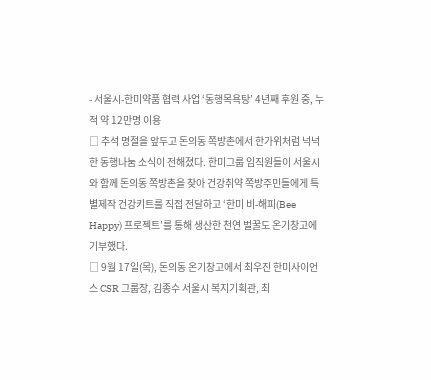- 서울시-한미약품 협력 사업 ‘동행목욕탕’ 4년째 후원 중, 누적 약 12만명 이용
□ 추석 명절을 앞두고 돈의동 쪽방촌에서 한가위처럼 넉넉한 동행나눔 소식이 전해졌다. 한미그룹 임직원들이 서울시와 함께 돈의동 쪽방촌을 찾아 건강취약 쪽방주민들에게 특별제작 건강키트를 직접 전달하고 ‘한미 비-해피(Bee Happy) 프로젝트’를 통해 생산한 천연 벌꿀도 온기창고에 기부했다.
□ 9월 17일(목), 돈의동 온기창고에서 최우진 한미사이언스 CSR 그룹장, 김종수 서울시 복지기획관, 최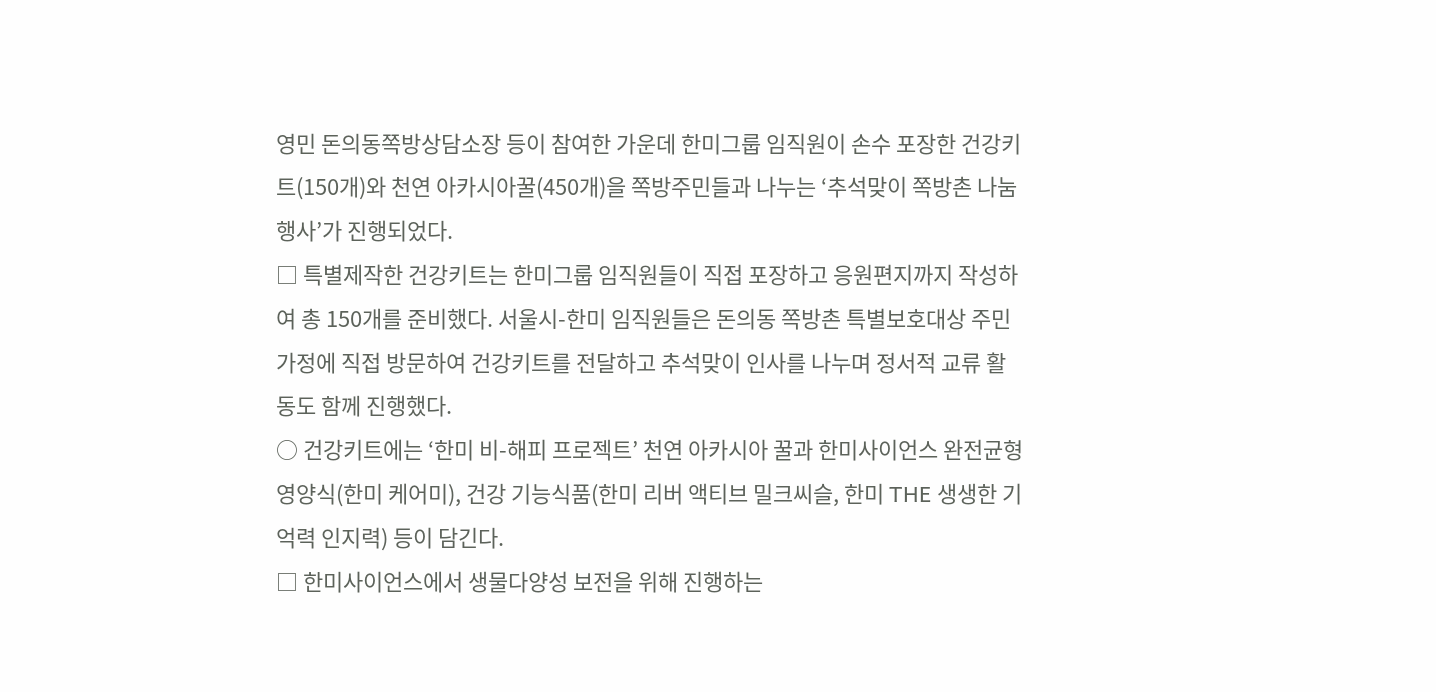영민 돈의동쪽방상담소장 등이 참여한 가운데 한미그룹 임직원이 손수 포장한 건강키트(150개)와 천연 아카시아꿀(450개)을 쪽방주민들과 나누는 ‘추석맞이 쪽방촌 나눔행사’가 진행되었다.
□ 특별제작한 건강키트는 한미그룹 임직원들이 직접 포장하고 응원편지까지 작성하여 총 150개를 준비했다. 서울시-한미 임직원들은 돈의동 쪽방촌 특별보호대상 주민 가정에 직접 방문하여 건강키트를 전달하고 추석맞이 인사를 나누며 정서적 교류 활동도 함께 진행했다.
○ 건강키트에는 ‘한미 비-해피 프로젝트’ 천연 아카시아 꿀과 한미사이언스 완전균형영양식(한미 케어미), 건강 기능식품(한미 리버 액티브 밀크씨슬, 한미 THE 생생한 기억력 인지력) 등이 담긴다.
□ 한미사이언스에서 생물다양성 보전을 위해 진행하는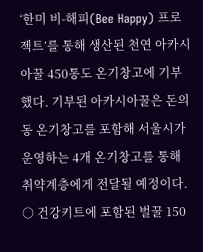‘한미 비-해피(Bee Happy) 프로젝트’를 통해 생산된 천연 아카시아꿀 450통도 온기창고에 기부했다. 기부된 아카시아꿀은 돈의동 온기창고를 포함해 서울시가 운영하는 4개 온기창고를 통해 취약계층에게 전달될 예정이다.
○ 건강키트에 포함된 벌꿀 150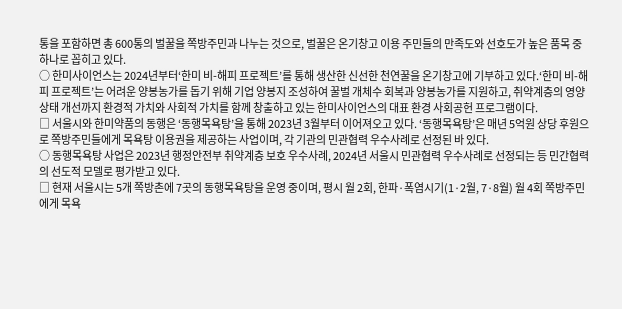통을 포함하면 총 600통의 벌꿀을 쪽방주민과 나누는 것으로, 벌꿀은 온기창고 이용 주민들의 만족도와 선호도가 높은 품목 중 하나로 꼽히고 있다.
○ 한미사이언스는 2024년부터‘한미 비-해피 프로젝트’를 통해 생산한 신선한 천연꿀을 온기창고에 기부하고 있다.‘한미 비-해피 프로젝트’는 어려운 양봉농가를 돕기 위해 기업 양봉지 조성하여 꿀벌 개체수 회복과 양봉농가를 지원하고, 취약계층의 영양 상태 개선까지 환경적 가치와 사회적 가치를 함께 창출하고 있는 한미사이언스의 대표 환경 사회공헌 프로그램이다.
□ 서울시와 한미약품의 동행은 ‘동행목욕탕’을 통해 2023년 3월부터 이어져오고 있다. ‘동행목욕탕’은 매년 5억원 상당 후원으로 쪽방주민들에게 목욕탕 이용권을 제공하는 사업이며, 각 기관의 민관협력 우수사례로 선정된 바 있다.
○ 동행목욕탕 사업은 2023년 행정안전부 취약계층 보호 우수사례, 2024년 서울시 민관협력 우수사례로 선정되는 등 민간협력의 선도적 모델로 평가받고 있다.
□ 현재 서울시는 5개 쪽방촌에 7곳의 동행목욕탕을 운영 중이며, 평시 월 2회, 한파·폭염시기(1·2월, 7·8월) 월 4회 쪽방주민에게 목욕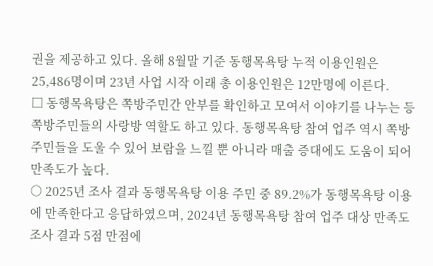권을 제공하고 있다. 올해 8월말 기준 동행목욕탕 누적 이용인원은 25,486명이며 23년 사업 시작 이래 총 이용인원은 12만명에 이른다.
□ 동행목욕탕은 쪽방주민간 안부를 확인하고 모여서 이야기를 나누는 등 쪽방주민들의 사랑방 역할도 하고 있다. 동행목욕탕 참여 업주 역시 쪽방주민들을 도울 수 있어 보람을 느낄 뿐 아니라 매출 증대에도 도움이 되어 만족도가 높다.
○ 2025년 조사 결과 동행목욕탕 이용 주민 중 89.2%가 동행목욕탕 이용에 만족한다고 응답하였으며, 2024년 동행목욕탕 참여 업주 대상 만족도 조사 결과 5점 만점에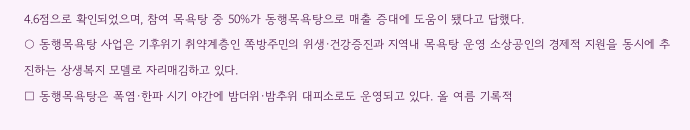4.6점으로 확인되었으며, 참여 목욕탕 중 50%가 동행목욕탕으로 매출 증대에 도움이 됐다고 답했다.
○ 동행목욕탕 사업은 기후위기 취약계층인 쪽방주민의 위생·건강증진과 지역내 목욕탕 운영 소상공인의 경제적 지원을 동시에 추진하는 상생복지 모델로 자리매김하고 있다.
□ 동행목욕탕은 폭염·한파 시기 야간에 밤더위·밤추위 대피소로도 운영되고 있다. 올 여름 기록적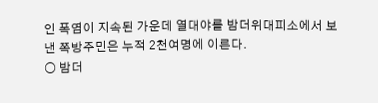인 폭염이 지속된 가운데 열대야를 밤더위대피소에서 보낸 쪽방주민은 누적 2천여명에 이른다.
○ 밤더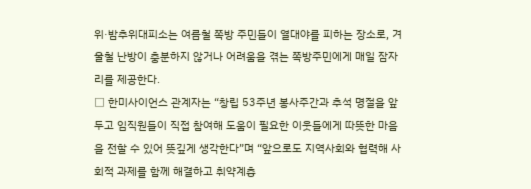위·밤추위대피소는 여름철 쪽방 주민들이 열대야를 피하는 장소로, 겨울철 난방이 충분하지 않거나 어려움을 겪는 쪽방주민에게 매일 잠자리를 제공한다.
□ 한미사이언스 관계자는 “창립 53주년 봉사주간과 추석 명절을 앞두고 임직원들이 직접 참여해 도움이 필요한 이웃들에게 따뜻한 마음을 전할 수 있어 뜻깊게 생각한다”며 “앞으로도 지역사회와 협력해 사회적 과제를 함께 해결하고 취약계층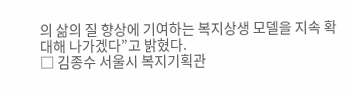의 삶의 질 향상에 기여하는 복지상생 모델을 지속 확대해 나가겠다”고 밝혔다.
□ 김종수 서울시 복지기획관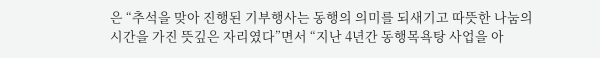은 “추석을 맞아 진행된 기부행사는 동행의 의미를 되새기고 따뜻한 나눔의 시간을 가진 뜻깊은 자리였다”면서 “지난 4년간 동행목욕탕 사업을 아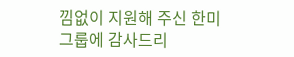낌없이 지원해 주신 한미그룹에 감사드리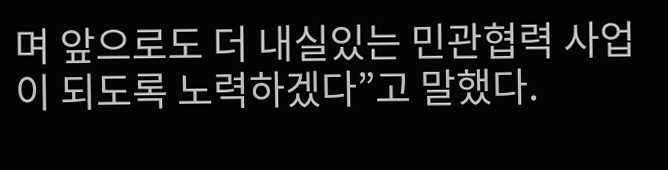며 앞으로도 더 내실있는 민관협력 사업이 되도록 노력하겠다”고 말했다.